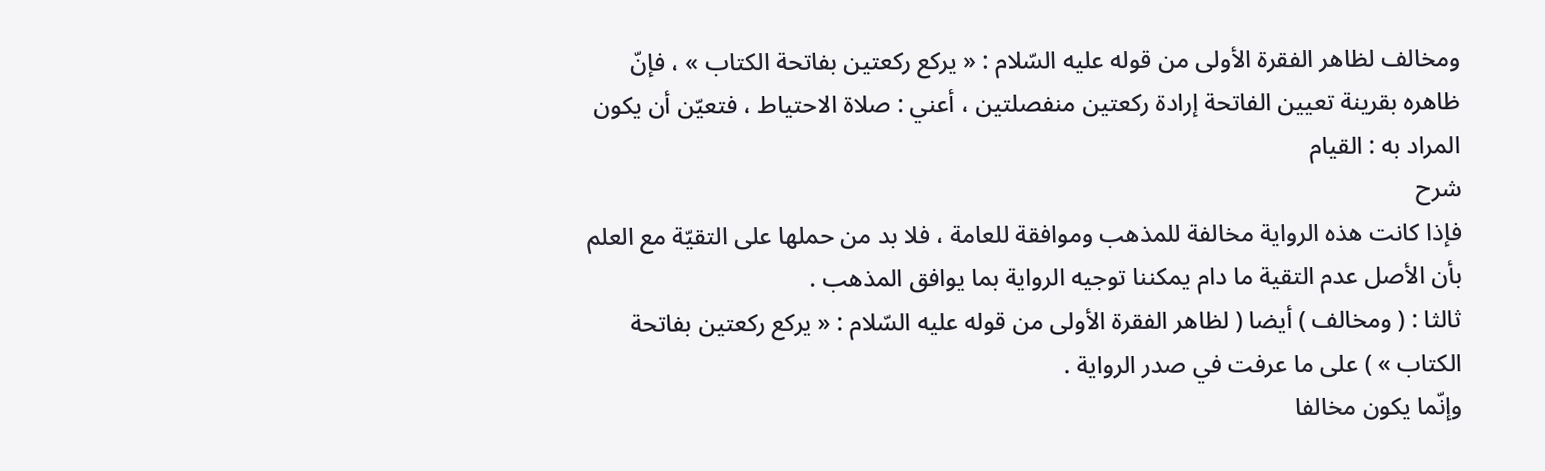ومخالف لظاهر الفقرة الأولى من قوله عليه السّلام : « يركع ركعتين بفاتحة الكتاب » ، فإنّ ظاهره بقرينة تعيين الفاتحة إرادة ركعتين منفصلتين ، أعني : صلاة الاحتياط ، فتعيّن أن يكون المراد به : القيام
شرح
فإذا كانت هذه الرواية مخالفة للمذهب وموافقة للعامة ، فلا بد من حملها على التقيّة مع العلم بأن الأصل عدم التقية ما دام يمكننا توجيه الرواية بما يوافق المذهب .
ثالثا : ( ومخالف ) أيضا ( لظاهر الفقرة الأولى من قوله عليه السّلام : « يركع ركعتين بفاتحة الكتاب » ) على ما عرفت في صدر الرواية .
وإنّما يكون مخالفا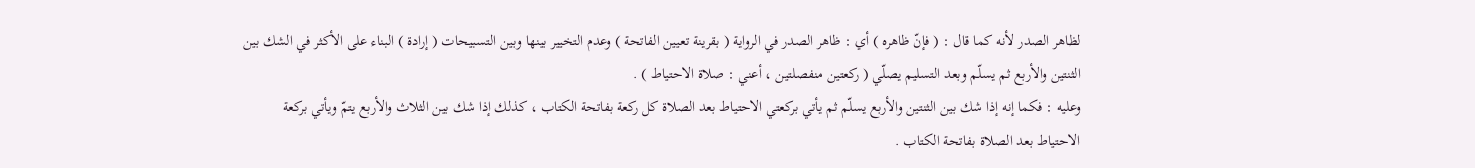لظاهر الصدر لأنه كما قال : ( فإنّ ظاهره ) أي : ظاهر الصدر في الرواية ( بقرينة تعيين الفاتحة ) وعدم التخيير بينها وبين التسبيحات ( إرادة ) البناء على الأكثر في الشك بين الثنتين والأربع ثم يسلّم وبعد التسليم يصلّي ( ركعتين منفصلتين ، أعني : صلاة الاحتياط ) .
وعليه : فكما إنه إذا شك بين الثنتين والأربع يسلّم ثم يأتي بركعتي الاحتياط بعد الصلاة كل ركعة بفاتحة الكتاب ، كذلك إذا شك بين الثلاث والأربع يتمّ ويأتي بركعة الاحتياط بعد الصلاة بفاتحة الكتاب .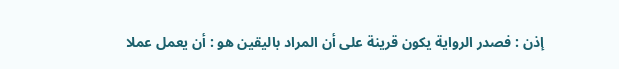إذن : فصدر الرواية يكون قرينة على أن المراد باليقين هو : أن يعمل عملا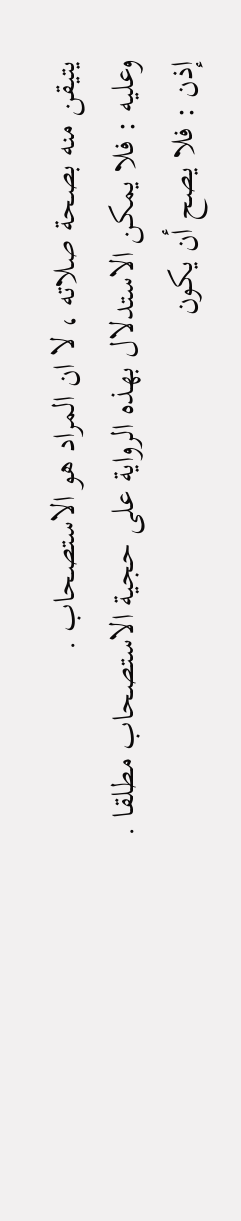يتيقن منه بصحة صلاته ، لا ان المراد هو الاستصحاب .
وعليه : فلا يمكن الاستدلال بهذه الرواية على حجية الاستصحاب مطلقا .
إذن : فلا يصح أن يكون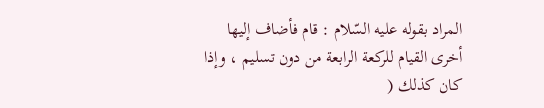المراد بقوله عليه السّلام : قام فأضاف إليها أخرى القيام للركعة الرابعة من دون تسليم ، وإذا كان كذلك (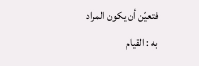فتعيّن أن يكون المراد به : القيام